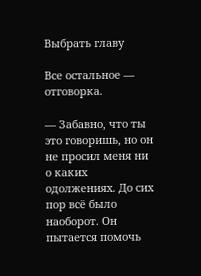Выбрать главу

Все остальное — отговорка.

— Забавно, что ты это говоришь, но он не просил меня ни о каких одолжениях. До сих пор всё было наоборот. Он пытается помочь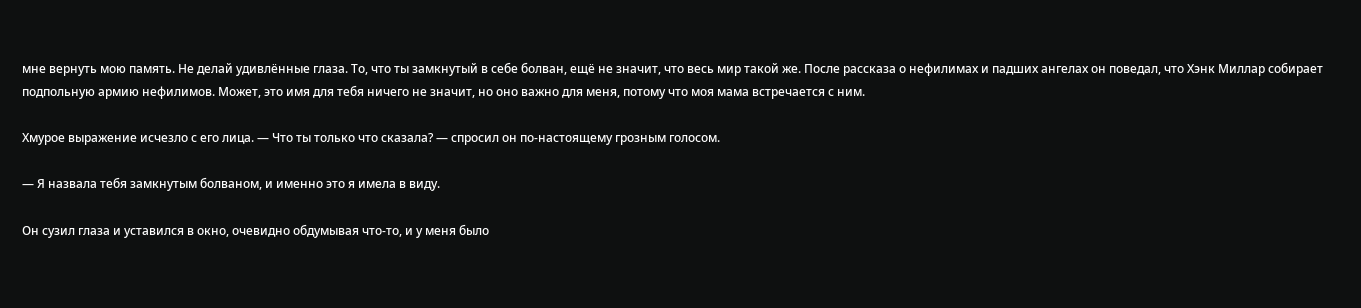мне вернуть мою память. Не делай удивлённые глаза. То, что ты замкнутый в себе болван, ещё не значит, что весь мир такой же. После рассказа о нефилимах и падших ангелах он поведал, что Хэнк Миллар собирает подпольную армию нефилимов. Может, это имя для тебя ничего не значит, но оно важно для меня, потому что моя мама встречается с ним.

Хмурое выражение исчезло с его лица. — Что ты только что сказала? — спросил он по-настоящему грозным голосом.

— Я назвала тебя замкнутым болваном, и именно это я имела в виду.

Он сузил глаза и уставился в окно, очевидно обдумывая что-то, и у меня было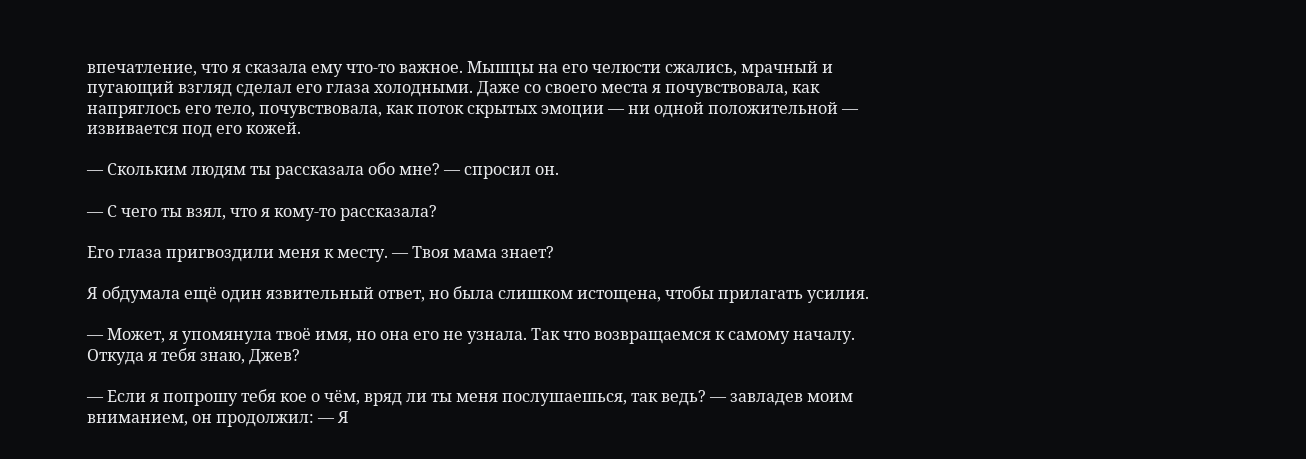впечатление, что я сказала ему что-то важное. Мышцы на его челюсти сжались, мрачный и пугающий взгляд сделал его глаза холодными. Даже со своего места я почувствовала, как напряглось его тело, почувствовала, как поток скрытых эмоции — ни одной положительной — извивается под его кожей.

— Скольким людям ты рассказала обо мне? — спросил он.

— С чего ты взял, что я кому-то рассказала?

Его глаза пригвоздили меня к месту. — Твоя мама знает?

Я обдумала ещё один язвительный ответ, но была слишком истощена, чтобы прилагать усилия.

— Может, я упомянула твоё имя, но она его не узнала. Так что возвращаемся к самому началу. Откуда я тебя знаю, Джев?

— Если я попрошу тебя кое о чём, вряд ли ты меня послушаешься, так ведь? — завладев моим вниманием, он продолжил: — Я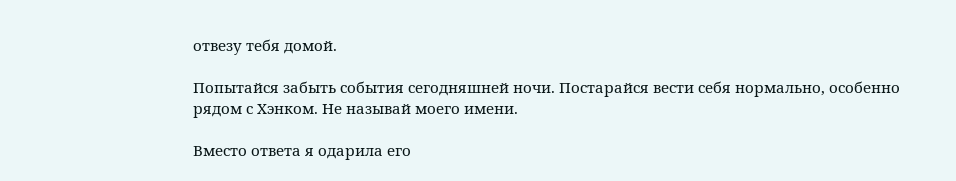отвезу тебя домой.

Попытайся забыть события сегодняшней ночи. Постарайся вести себя нормально, особенно рядом с Хэнком. Не называй моего имени.

Вместо ответа я одарила его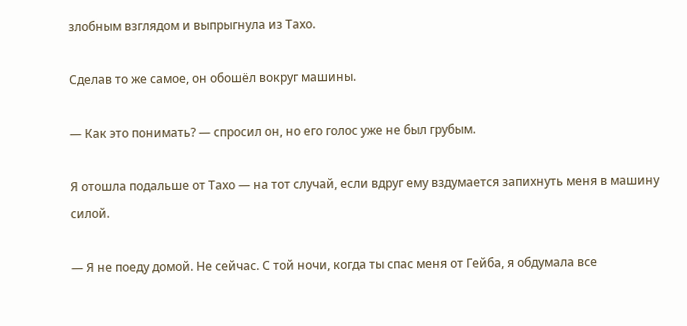злобным взглядом и выпрыгнула из Тахо.

Сделав то же самое, он обошёл вокруг машины.

— Как это понимать? — спросил он, но его голос уже не был грубым.

Я отошла подальше от Тахо — на тот случай, если вдруг ему вздумается запихнуть меня в машину силой.

— Я не поеду домой. Не сейчас. С той ночи, когда ты спас меня от Гейба, я обдумала все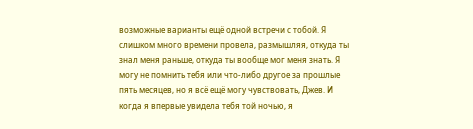возможные варианты ещё одной встречи с тобой. Я слишком много времени провела, размышляя, откуда ты знал меня раньше, откуда ты вообще мог меня знать. Я могу не помнить тебя или что-либо другое за прошлые пять месяцев, но я всё ещё могу чувствовать, Джев. И когда я впервые увидела тебя той ночью, я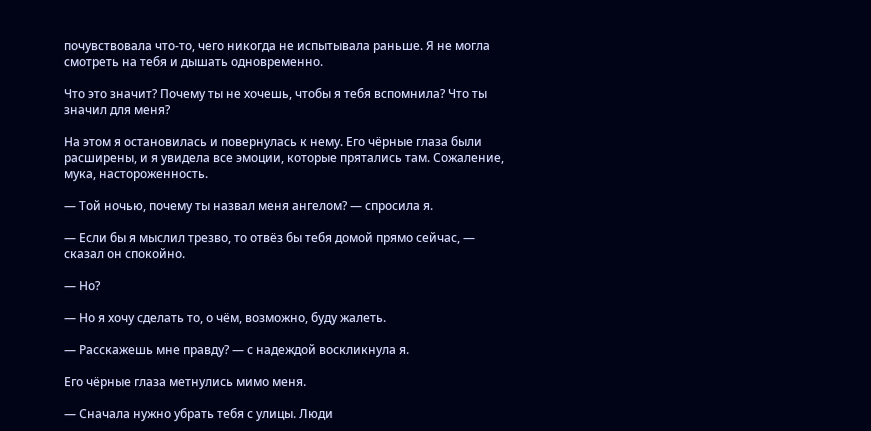почувствовала что-то, чего никогда не испытывала раньше. Я не могла смотреть на тебя и дышать одновременно.

Что это значит? Почему ты не хочешь, чтобы я тебя вспомнила? Что ты значил для меня?

На этом я остановилась и повернулась к нему. Его чёрные глаза были расширены, и я увидела все эмоции, которые прятались там. Сожаление, мука, настороженность.

— Той ночью, почему ты назвал меня ангелом? — спросила я.

— Если бы я мыслил трезво, то отвёз бы тебя домой прямо сейчас, — сказал он спокойно.

— Но?

— Но я хочу сделать то, о чём, возможно, буду жалеть.

— Расскажешь мне правду? — с надеждой воскликнула я.

Его чёрные глаза метнулись мимо меня.

— Сначала нужно убрать тебя с улицы. Люди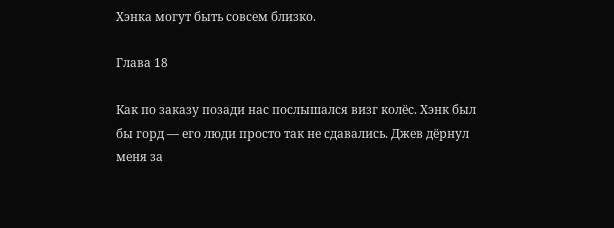Хэнка могут быть совсем близко.

Глава 18

Как по заказу позади нас послышался визг колёс. Хэнк был бы горд — его люди просто так не сдавались. Джев дёрнул меня за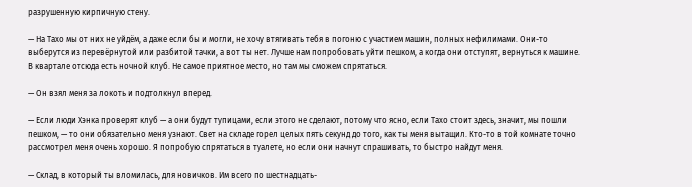разрушенную кирпичную стену.

— На Тахо мы от них не уйдём, а даже если бы и могли, не хочу втягивать тебя в погоню с участием машин, полных нефилимами. Они-то выберутся из перевёрнутой или разбитой тачки, а вот ты нет. Лучше нам попробовать уйти пешком, а когда они отступят, вернуться к машине. В квартале отсюда есть ночной клуб. Не самое приятное место, но там мы сможем спрятаться.

— Он взял меня за локоть и подтолкнул вперед.

— Если люди Хэнка проверят клуб — а они будут тупицами, если этого не сделают, потому что ясно, если Тахо стоит здесь, значит, мы пошли пешком, — то они обязательно меня узнают. Свет на складе горел целых пять секунд до того, как ты меня вытащил. Кто-то в той комнате точно рассмотрел меня очень хорошо. Я попробую спрятаться в туалете, но если они начнут спрашивать, то быстро найдут меня.

— Склад, в который ты вломилась, для новичков. Им всего по шестнадцать-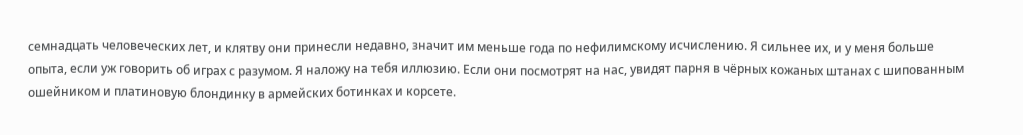семнадцать человеческих лет, и клятву они принесли недавно, значит им меньше года по нефилимскому исчислению. Я сильнее их, и у меня больше опыта, если уж говорить об играх с разумом. Я наложу на тебя иллюзию. Если они посмотрят на нас, увидят парня в чёрных кожаных штанах с шипованным ошейником и платиновую блондинку в армейских ботинках и корсете.